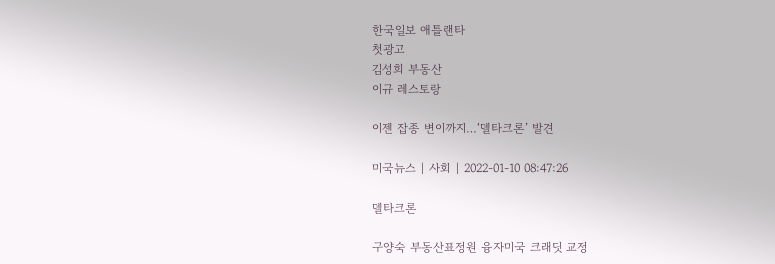한국일보 애틀랜타
첫광고
김성희 부동산
이규 레스토랑

이젠 잡종 변이까지…‘델타크론’ 발견

미국뉴스 | 사회 | 2022-01-10 08:47:26

델타크론

구양숙 부동산표정원 융자미국 크래딧 교정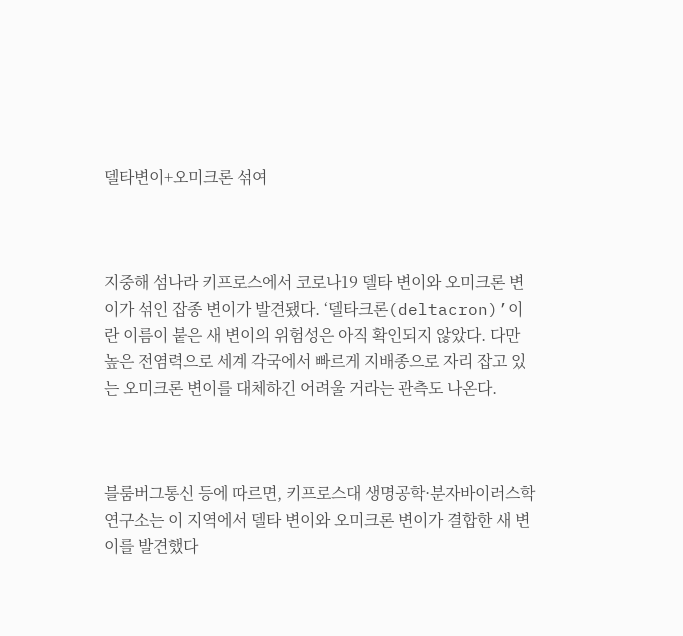델타변이+오미크론 섞여



지중해 섬나라 키프로스에서 코로나19 델타 변이와 오미크론 변이가 섞인 잡종 변이가 발견됐다. ‘델타크론(deltacron)’이란 이름이 붙은 새 변이의 위험성은 아직 확인되지 않았다. 다만 높은 전염력으로 세계 각국에서 빠르게 지배종으로 자리 잡고 있는 오미크론 변이를 대체하긴 어려울 거라는 관측도 나온다.



블룸버그통신 등에 따르면, 키프로스대 생명공학·분자바이러스학 연구소는 이 지역에서 델타 변이와 오미크론 변이가 결합한 새 변이를 발견했다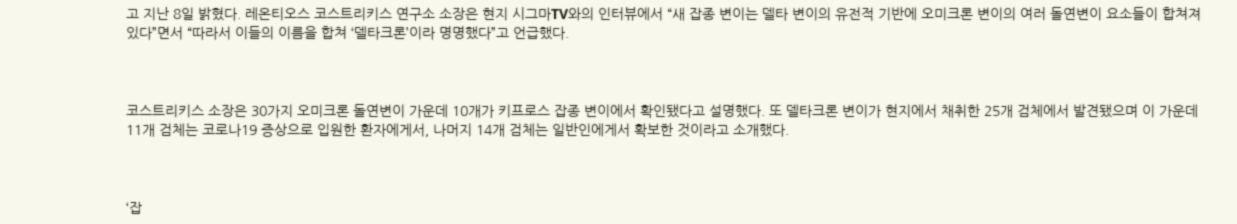고 지난 8일 밝혔다. 레온티오스 코스트리키스 연구소 소장은 현지 시그마TV와의 인터뷰에서 “새 잡종 변이는 델타 변이의 유전적 기반에 오미크론 변이의 여러 돌연변이 요소들이 합쳐져 있다”면서 “따라서 이들의 이름을 합쳐 ‘델타크론’이라 명명했다”고 언급했다.



코스트리키스 소장은 30가지 오미크론 돌연변이 가운데 10개가 키프로스 잡종 변이에서 확인됐다고 설명했다. 또 델타크론 변이가 현지에서 채취한 25개 검체에서 발견됐으며 이 가운데 11개 검체는 코로나19 증상으로 입원한 환자에게서, 나머지 14개 검체는 일반인에게서 확보한 것이라고 소개했다.



‘잡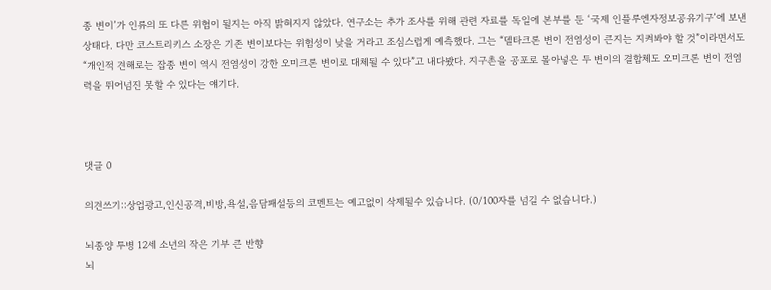종 변이’가 인류의 또 다른 위협이 될지는 아직 밝혀지지 않았다. 연구소는 추가 조사를 위해 관련 자료를 독일에 본부를 둔 ‘국제 인플루엔자정보공유기구’에 보낸 상태다. 다만 코스트리키스 소장은 기존 변이보다는 위험성이 낮을 거라고 조심스럽게 예측했다. 그는 “델타크론 변이 전염성이 큰지는 지켜봐야 할 것”이라면서도 “개인적 견해로는 잡종 변이 역시 전염성이 강한 오미크론 변이로 대체될 수 있다”고 내다봤다. 지구촌을 공포로 몰아넣은 두 변이의 결합체도 오미크론 변이 전염력을 뛰어넘진 못할 수 있다는 얘기다.



댓글 0

의견쓰기::상업광고,인신공격,비방,욕설,음담패설등의 코멘트는 예고없이 삭제될수 있습니다. (0/100자를 넘길 수 없습니다.)

뇌종양 투병 12세 소년의 작은 기부 큰 반향
뇌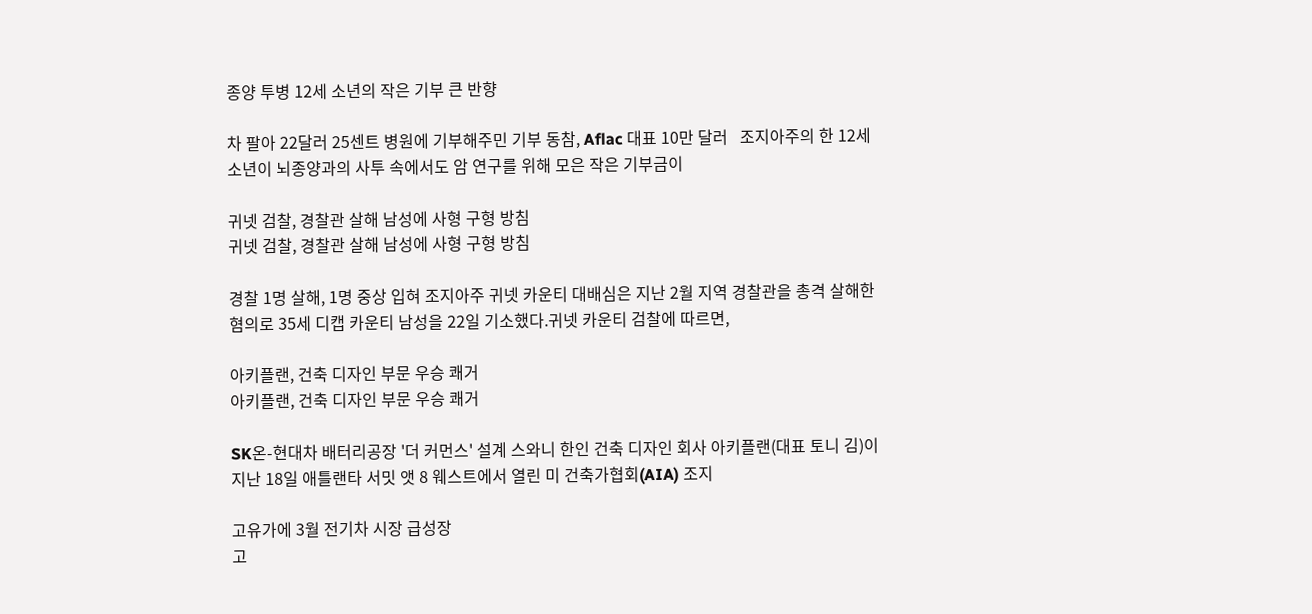종양 투병 12세 소년의 작은 기부 큰 반향

차 팔아 22달러 25센트 병원에 기부해주민 기부 동참, Aflac 대표 10만 달러   조지아주의 한 12세 소년이 뇌종양과의 사투 속에서도 암 연구를 위해 모은 작은 기부금이

귀넷 검찰, 경찰관 살해 남성에 사형 구형 방침
귀넷 검찰, 경찰관 살해 남성에 사형 구형 방침

경찰 1명 살해, 1명 중상 입혀 조지아주 귀넷 카운티 대배심은 지난 2월 지역 경찰관을 총격 살해한 혐의로 35세 디캡 카운티 남성을 22일 기소했다.귀넷 카운티 검찰에 따르면,

아키플랜, 건축 디자인 부문 우승 쾌거
아키플랜, 건축 디자인 부문 우승 쾌거

SK온-현대차 배터리공장 '더 커먼스' 설계 스와니 한인 건축 디자인 회사 아키플랜(대표 토니 김)이 지난 18일 애틀랜타 서밋 앳 8 웨스트에서 열린 미 건축가협회(AIA) 조지

고유가에 3월 전기차 시장 급성장
고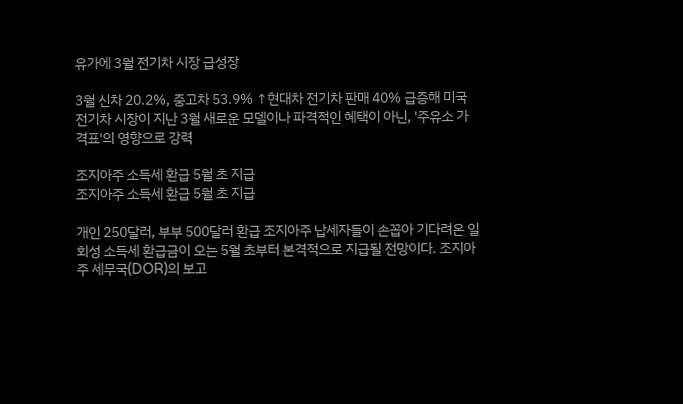유가에 3월 전기차 시장 급성장

3월 신차 20.2%, 중고차 53.9% ↑현대차 전기차 판매 40% 급증해 미국 전기차 시장이 지난 3월 새로운 모델이나 파격적인 혜택이 아닌, '주유소 가격표'의 영향으로 강력

조지아주 소득세 환급 5월 초 지급
조지아주 소득세 환급 5월 초 지급

개인 250달러, 부부 500달러 환급 조지아주 납세자들이 손꼽아 기다려온 일회성 소득세 환급금이 오는 5월 초부터 본격적으로 지급될 전망이다. 조지아주 세무국(DOR)의 보고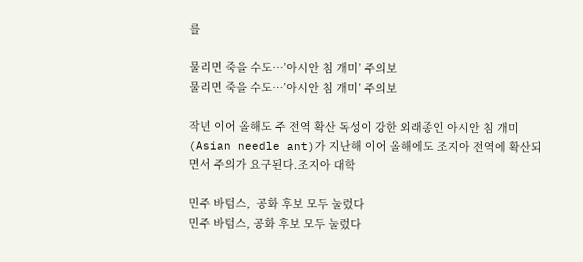를

물리면 죽을 수도…’아시안 침 개미’ 주의보
물리면 죽을 수도…’아시안 침 개미’ 주의보

작년 이어 올해도 주 전역 확산 독성이 강한 외래종인 아시안 침 개미 (Asian needle ant)가 지난해 이어 올해에도 조지아 전역에 확산되면서 주의가 요구된다.조지아 대학

민주 바텀스,  공화 후보 모두 눌렀다
민주 바텀스, 공화 후보 모두 눌렀다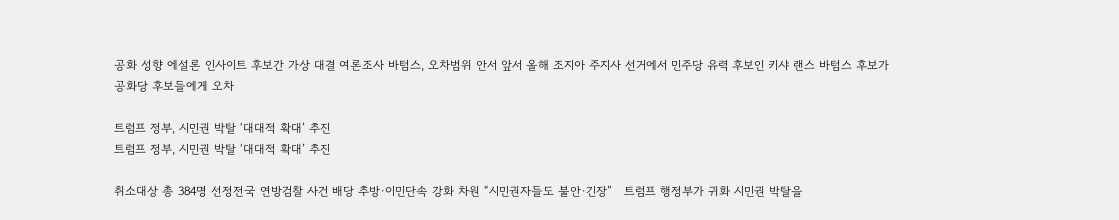공화 성향 에설론 인사이트 후보간 가상 대결 여론조사 바텀스, 오차범위 안서 앞서 올해 조지아 주지사 선거에서 민주당 유력 후보인 키샤 랜스 바텀스 후보가 공화당 후보들에게 오차

트럼프 정부, 시민권 박탈 ‘대대적 확대’ 추진
트럼프 정부, 시민권 박탈 ‘대대적 확대’ 추진

취소대상 총 384명 선정전국 연방검찰 사건 배당 추방·이민단속 강화 차원 “시민권자들도 불안·긴장”   트럼프 행정부가 귀화 시민권 박탈을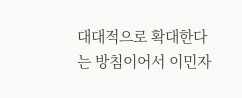대대적으로 확대한다는 방침이어서 이민자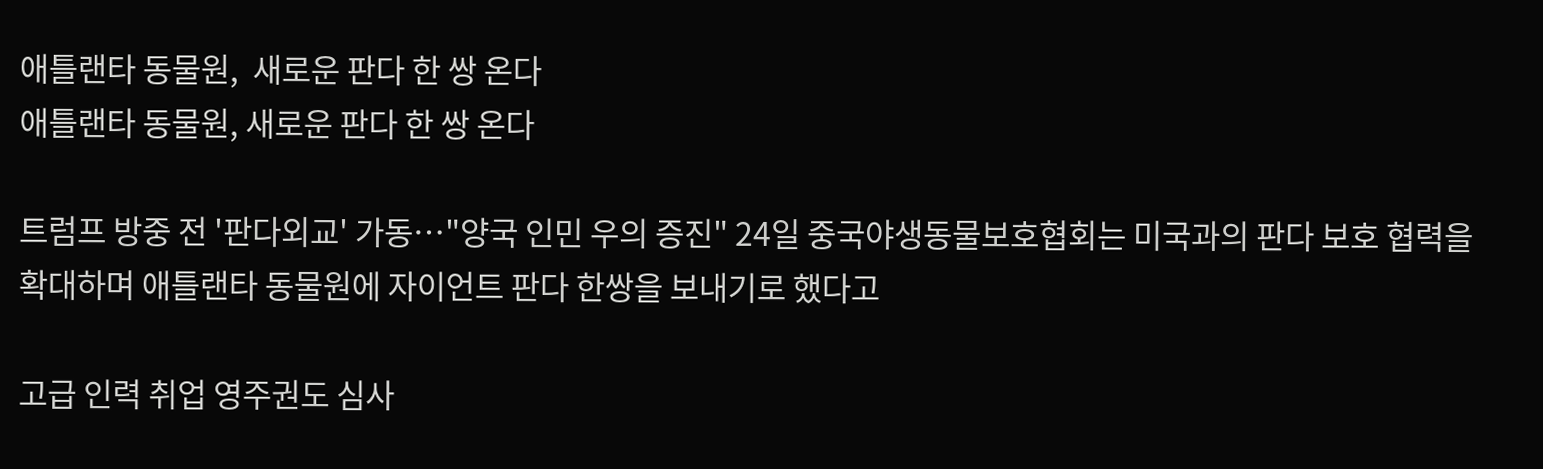애틀랜타 동물원,  새로운 판다 한 쌍 온다
애틀랜타 동물원, 새로운 판다 한 쌍 온다

트럼프 방중 전 '판다외교' 가동…"양국 인민 우의 증진" 24일 중국야생동물보호협회는 미국과의 판다 보호 협력을 확대하며 애틀랜타 동물원에 자이언트 판다 한쌍을 보내기로 했다고

고급 인력 취업 영주권도 심사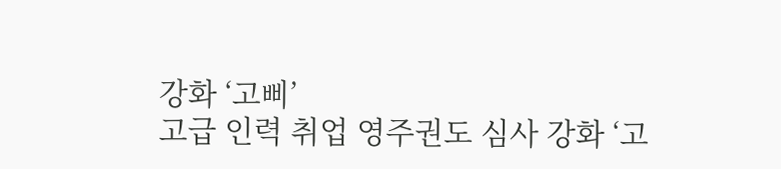강화 ‘고삐’
고급 인력 취업 영주권도 심사 강화 ‘고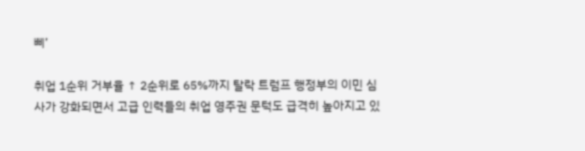삐’

취업 1순위 거부율 ↑ 2순위로 65%까지 탈락 트럼프 행정부의 이민 심사가 강화되면서 고급 인력들의 취업 영주권 문턱도 급격히 높아지고 있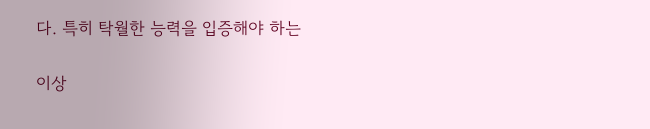다. 특히 탁월한 능력을 입증해야 하는

이상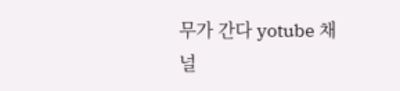무가 간다 yotube 채널